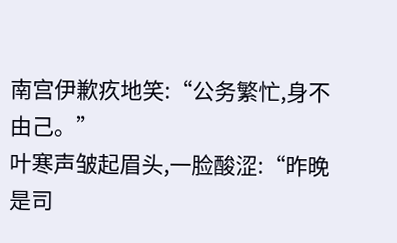南宫伊歉疚地笑:“公务繁忙,身不由己。”
叶寒声皱起眉头,一脸酸涩:“昨晚是司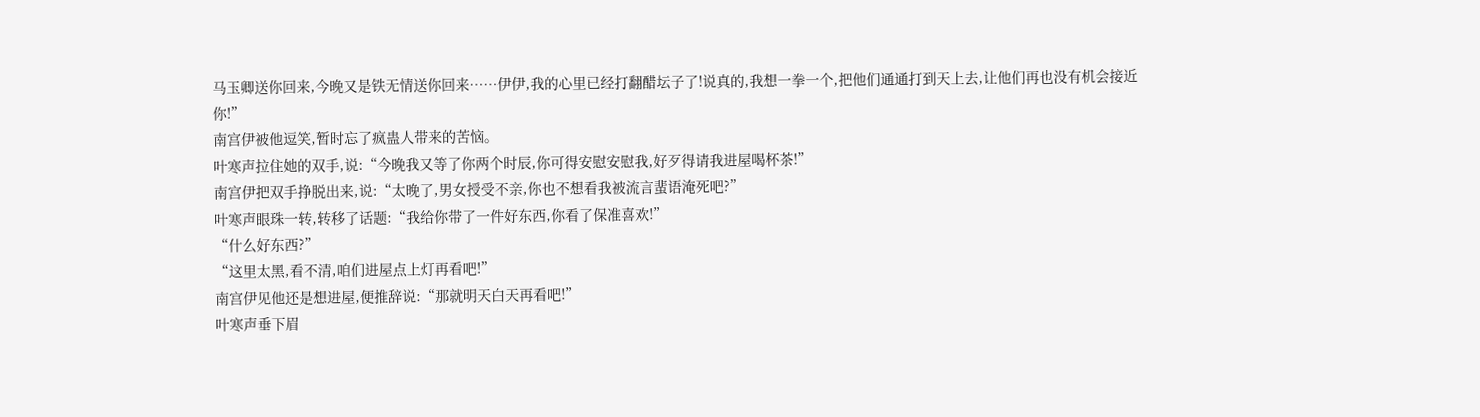马玉卿送你回来,今晚又是铁无情送你回来……伊伊,我的心里已经打翻醋坛子了!说真的,我想一拳一个,把他们通通打到天上去,让他们再也没有机会接近你!”
南宫伊被他逗笑,暂时忘了疯蛊人带来的苦恼。
叶寒声拉住她的双手,说:“今晚我又等了你两个时辰,你可得安慰安慰我,好歹得请我进屋喝杯茶!”
南宫伊把双手挣脱出来,说:“太晚了,男女授受不亲,你也不想看我被流言蜚语淹死吧?”
叶寒声眼珠一转,转移了话题:“我给你带了一件好东西,你看了保准喜欢!”
“什么好东西?”
“这里太黑,看不清,咱们进屋点上灯再看吧!”
南宫伊见他还是想进屋,便推辞说:“那就明天白天再看吧!”
叶寒声垂下眉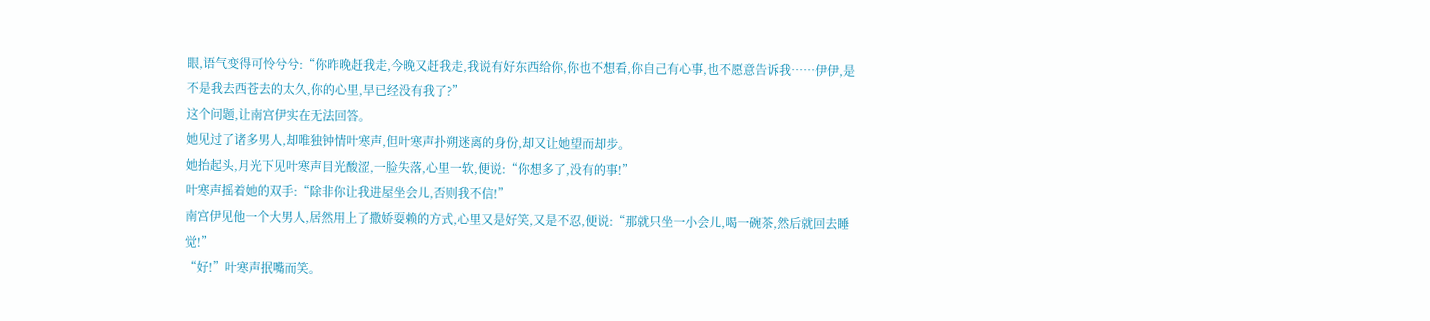眼,语气变得可怜兮兮:“你昨晚赶我走,今晚又赶我走,我说有好东西给你,你也不想看,你自己有心事,也不愿意告诉我……伊伊,是不是我去西苍去的太久,你的心里,早已经没有我了?”
这个问题,让南宫伊实在无法回答。
她见过了诸多男人,却唯独钟情叶寒声,但叶寒声扑朔迷离的身份,却又让她望而却步。
她抬起头,月光下见叶寒声目光酸涩,一脸失落,心里一软,便说:“你想多了,没有的事!”
叶寒声摇着她的双手:“除非你让我进屋坐会儿,否则我不信!”
南宫伊见他一个大男人,居然用上了撒娇耍赖的方式,心里又是好笑,又是不忍,便说:“那就只坐一小会儿,喝一碗茶,然后就回去睡觉!”
“好!”叶寒声抿嘴而笑。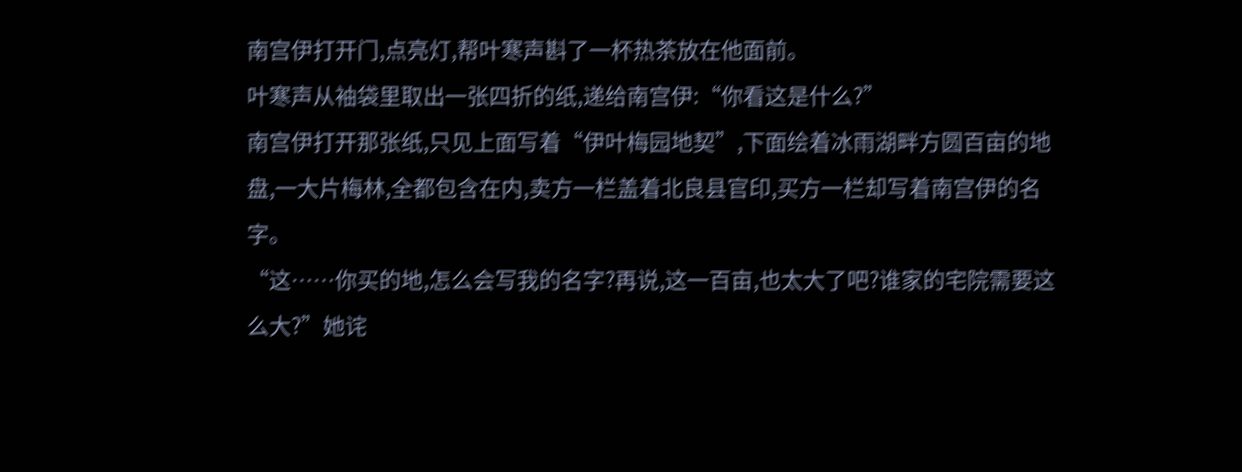南宫伊打开门,点亮灯,帮叶寒声斟了一杯热茶放在他面前。
叶寒声从袖袋里取出一张四折的纸,递给南宫伊:“你看这是什么?”
南宫伊打开那张纸,只见上面写着“伊叶梅园地契”,下面绘着冰雨湖畔方圆百亩的地盘,一大片梅林,全都包含在内,卖方一栏盖着北良县官印,买方一栏却写着南宫伊的名字。
“这……你买的地,怎么会写我的名字?再说,这一百亩,也太大了吧?谁家的宅院需要这么大?”她诧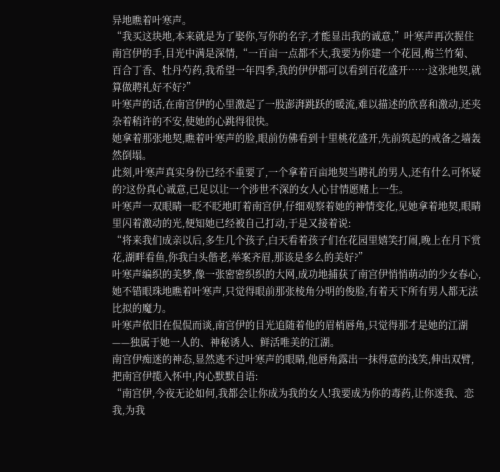异地瞧着叶寒声。
“我买这块地,本来就是为了娶你,写你的名字,才能显出我的诚意,”叶寒声再次握住南宫伊的手,目光中满是深情,“一百亩一点都不大,我要为你建一个花园,梅兰竹菊、百合丁香、牡丹芍药,我希望一年四季,我的伊伊都可以看到百花盛开……这张地契,就算做聘礼好不好?”
叶寒声的话,在南宫伊的心里激起了一股澎湃跳跃的暖流,难以描述的欣喜和激动,还夹杂着稍许的不安,使她的心跳得很快。
她拿着那张地契,瞧着叶寒声的脸,眼前仿佛看到十里桃花盛开,先前筑起的戒备之墙轰然倒塌。
此刻,叶寒声真实身份已经不重要了,一个拿着百亩地契当聘礼的男人,还有什么可怀疑的?这份真心诚意,已足以让一个涉世不深的女人心甘情愿赌上一生。
叶寒声一双眼睛一眨不眨地盯着南宫伊,仔细观察着她的神情变化,见她拿着地契,眼睛里闪着激动的光,便知她已经被自己打动,于是又接着说:
“将来我们成亲以后,多生几个孩子,白天看着孩子们在花园里嬉笑打闹,晚上在月下赏花,湖畔看鱼,你我白头偕老,举案齐眉,那该是多么的美好?”
叶寒声编织的美梦,像一张密密织织的大网,成功地捕获了南宫伊悄悄萌动的少女春心,她不错眼珠地瞧着叶寒声,只觉得眼前那张棱角分明的俊脸,有着天下所有男人都无法比拟的魔力。
叶寒声依旧在侃侃而谈,南宫伊的目光追随着他的眉梢唇角,只觉得那才是她的江湖——独属于她一人的、神秘诱人、鲜活唯美的江湖。
南宫伊痴迷的神态,显然逃不过叶寒声的眼睛,他唇角露出一抹得意的浅笑,伸出双臂,把南宫伊揽入怀中,内心默默自语:
“南宫伊,今夜无论如何,我都会让你成为我的女人!我要成为你的毒药,让你迷我、恋我,为我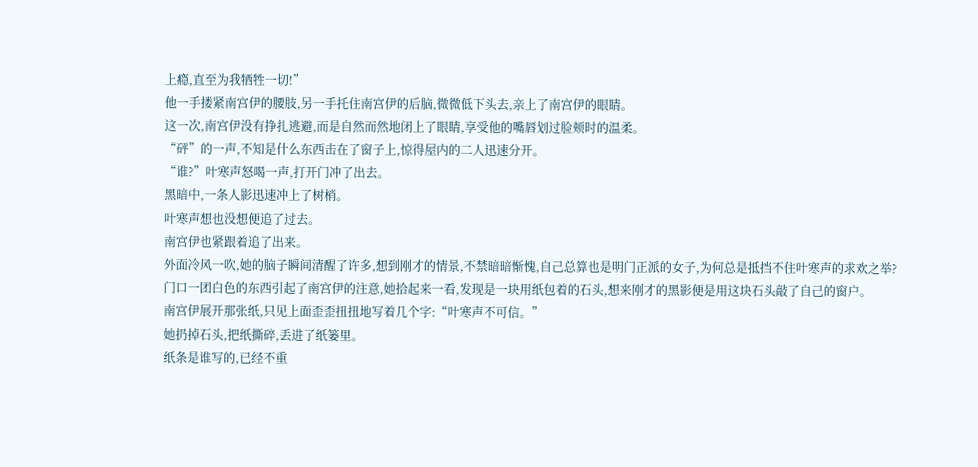上瘾,直至为我牺牲一切!”
他一手搂紧南宫伊的腰肢,另一手托住南宫伊的后脑,微微低下头去,亲上了南宫伊的眼睛。
这一次,南宫伊没有挣扎逃避,而是自然而然地闭上了眼睛,享受他的嘴唇划过脸颊时的温柔。
“砰”的一声,不知是什么东西击在了窗子上,惊得屋内的二人迅速分开。
“谁?”叶寒声怒喝一声,打开门冲了出去。
黑暗中,一条人影迅速冲上了树梢。
叶寒声想也没想便追了过去。
南宫伊也紧跟着追了出来。
外面冷风一吹,她的脑子瞬间清醒了许多,想到刚才的情景,不禁暗暗惭愧,自己总算也是明门正派的女子,为何总是抵挡不住叶寒声的求欢之举?
门口一团白色的东西引起了南宫伊的注意,她拾起来一看,发现是一块用纸包着的石头,想来刚才的黑影便是用这块石头敲了自己的窗户。
南宫伊展开那张纸,只见上面歪歪扭扭地写着几个字:“叶寒声不可信。”
她扔掉石头,把纸撕碎,丢进了纸篓里。
纸条是谁写的,已经不重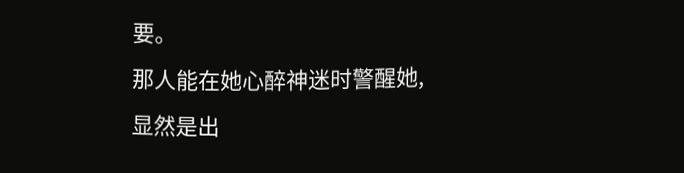要。
那人能在她心醉神迷时警醒她,显然是出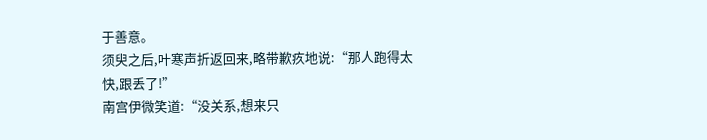于善意。
须臾之后,叶寒声折返回来,略带歉疚地说:“那人跑得太快,跟丢了!”
南宫伊微笑道:“没关系,想来只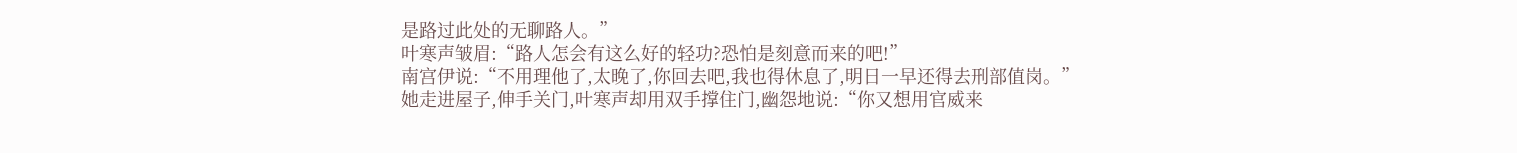是路过此处的无聊路人。”
叶寒声皱眉:“路人怎会有这么好的轻功?恐怕是刻意而来的吧!”
南宫伊说:“不用理他了,太晚了,你回去吧,我也得休息了,明日一早还得去刑部值岗。”
她走进屋子,伸手关门,叶寒声却用双手撑住门,幽怨地说:“你又想用官威来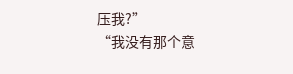压我?”
“我没有那个意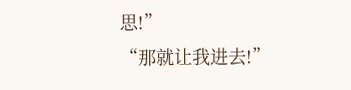思!”
“那就让我进去!”